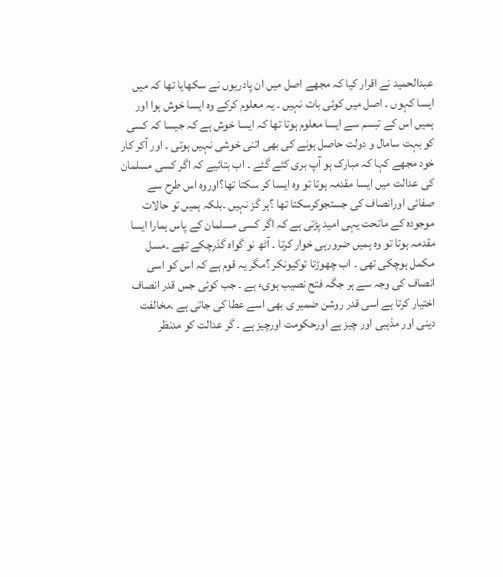عبدالحمید نے اقرار کیا کہ مجھے اصل میں ان پادریوں نے سکھایا تھا کہ میں ایسا کہوں ۔ اصل میں کوئی بات نہیں ۔ یہ معلوم کرکے وہ ایسا خوش ہوا اور ہمیں اس کے تبسم سے ایسا معلوم ہوتا تھا کہ ایسا خوش ہے کہ جیسا کہ کسی کو بہت سامال و دولت حاصل ہونے کی بھی اتنی خوشی نہیں ہوتی ۔ اور آکر کار خود مجھے کہا کہ مبارک ہو آپ بری کئے گئے ۔ اب بتائیے کہ اگر کسی مسلمان کی عدالت میں ایسا مقدمہ ہوتا تو وہ ایسا کر سکتا تھا؟اوروہ اس طرح سے صفائی اورانصاف کی جستجوکرسکتا تھا ؟ہر گز نہیں ۔بلکہ ہمیں تو حالات موجودہ کے ماتحت یہی امید پڑتی ہے کہ اگر کسی مسلمان کے پاس ہمارا ایسا مقدمہ ہوتا تو وہ ہمیں ضرورہی خوار کرتا ۔ آٹھ نو گواہ گذرچکے تھے ۔مسل مکمل ہوچکی تھی ۔ اب چھوڑتا توکیونکر ؟مگر یہ قوم ہے کہ اس کو اسی انصاف کی وجہ سے ہر جگہ فتح نصیب ہویء ہے ۔ جب کوئی جس قدر انصاف اختیار کرتا ہے اسی قدر روشن ضمیر ی بھی اسے عطا کی جاتی ہے ۔مخالفت دینی اور مذہبی اور چیز ہے اورحکومت اورچیز ہے ۔ گر عدالت کو مدنظر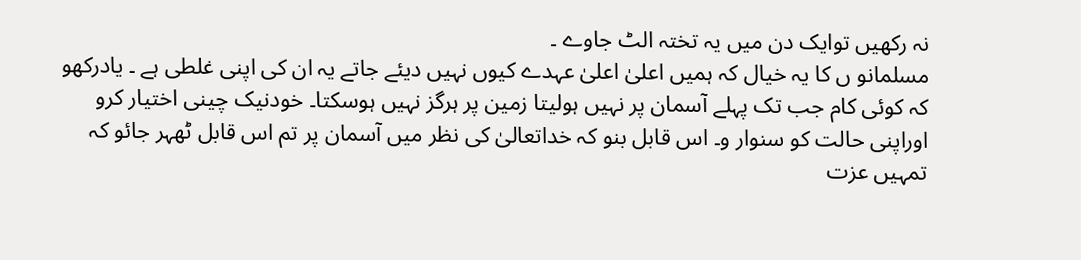نہ رکھیں توایک دن میں یہ تختہ الٹ جاوے ۔
مسلمانو ں کا یہ خیال کہ ہمیں اعلیٰ اعلیٰ عہدے کیوں نہیں دیئے جاتے یہ ان کی اپنی غلطی ہے ۔ یادرکھو کہ کوئی کام جب تک پہلے آسمان پر نہیں ہولیتا زمین پر ہرگز نہیں ہوسکتا۔ خودنیک چینی اختیار کرو اوراپنی حالت کو سنوار و۔ اس قابل بنو کہ خداتعالیٰ کی نظر میں آسمان پر تم اس قابل ٹھہر جائو کہ تمہیں عزت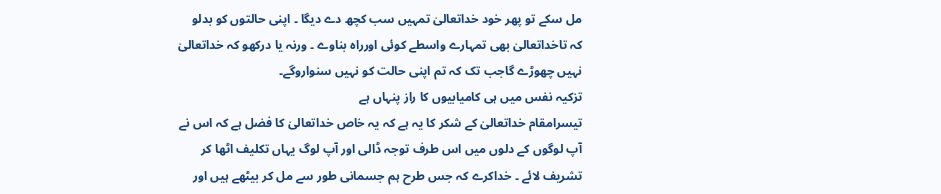مل سکے تو پھر خود خداتعالیٰ تمہیں سب کچھ دے دیگا ۔ اپنی حالتوں کو بدلو کہ تاخداتعالیٰ بھی تمہارے واسطے کوئی اورراہ بناوے ۔ ورنہ یا درکھو کہ خداتعالیٰ نہیں چھوڑے گاجب تک کہ تم اپنی حالت کو نہیں سنواروگے۔
تزکیہ نفس میں ہی کامیابیوں کا راز پنہاں ہے
تیسرامقام خداتعالیٰ کے شکر کا یہ ہے کہ یہ خاص خداتعالیٰ کا فضل ہے کہ اس نے آپ لوگوں کے دلوں میں اس طرف توجہ ڈالی اور آپ لوگ یہاں تکلیف اٹھا کر تشریف لائے ۔ خداکرے کہ جس طرح ہم جسمانی طور سے مل کر بیٹھے ہیں اور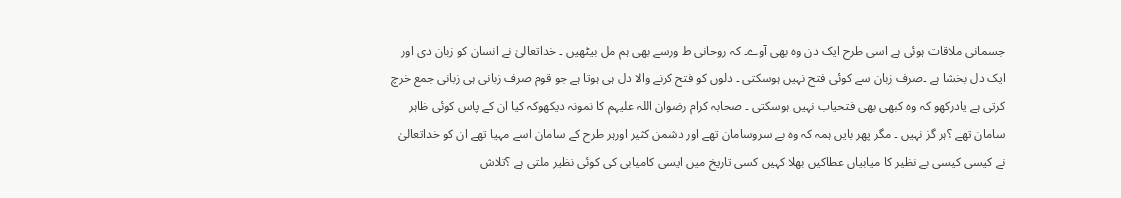جسمانی ملاقات ہوئی ہے اسی طرح ایک دن وہ بھی آوے۔ کہ روحانی ط ورسے بھی ہم مل بیٹھیں ۔ خداتعالیٰ نے انسان کو زبان دی اور ایک دل بخشا ہے ۔صرف زبان سے کوئی فتح نہیں ہوسکتی ۔ دلوں کو فتح کرنے والا دل ہی ہوتا ہے جو قوم صرف زبانی ہی زبانی جمع خرچ کرتی ہے یادرکھو کہ وہ کبھی بھی فتحیاب نہیں ہوسکتی ۔ صحابہ کرام رضوان اللہ علیہم کا نمونہ دیکھوکہ کیا ان کے پاس کوئی ظاہر سامان تھے ؟ہر گز نہیں ۔ مگر پھر بایں ہمہ کہ وہ بے سروسامان تھے اور دشمن کثیر اورہر طرح کے سامان اسے مہیا تھے ان کو خداتعالیٰ نے کیسی کیسی بے نظیر کا میابیاں عطاکیں بھلا کہیں کسی تاریخ میں ایسی کامیابی کی کوئی نظیر ملتی ہے ؟تلاش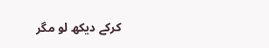کرکے دیکھ لو مگر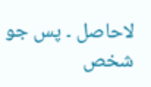لاحاصل ۔ پس جو شخص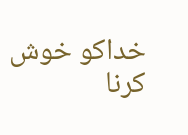خداکو خوش کرنا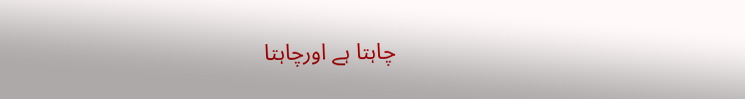چاہتا ہے اورچاہتا